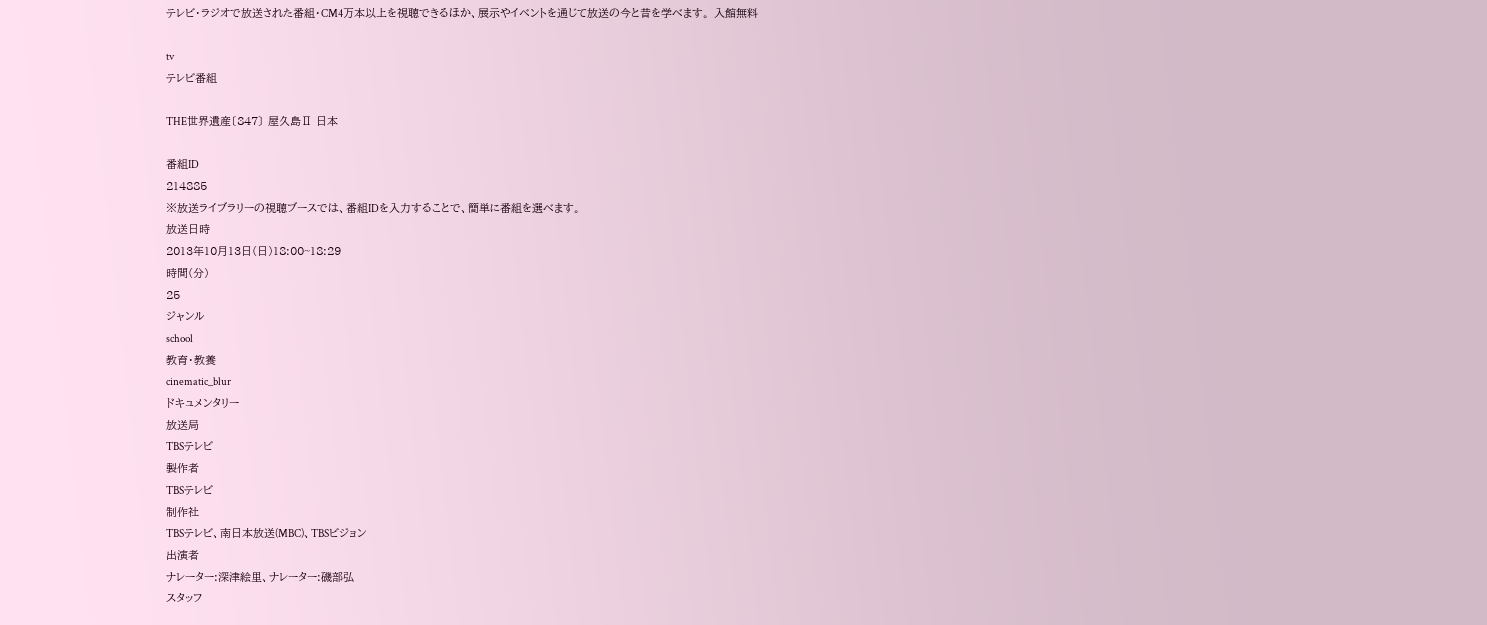テレビ・ラジオで放送された番組・CM4万本以上を視聴できるほか、展示やイベントを通じて放送の今と昔を学べます。 入館無料

tv
テレビ番組

THE世界遺産〔847〕 屋久島Ⅱ 日本

番組ID
214885
※放送ライブラリーの視聴ブースでは、番組IDを入力することで、簡単に番組を選べます。
放送日時
2013年10月13日(日)18:00~18:29
時間(分)
25
ジャンル
school
教育・教養
cinematic_blur
ドキュメンタリー
放送局
TBSテレビ
製作者
TBSテレビ
制作社
TBSテレビ、南日本放送(MBC)、TBSビジョン
出演者
ナレーター:深津絵里、ナレーター:磯部弘
スタッフ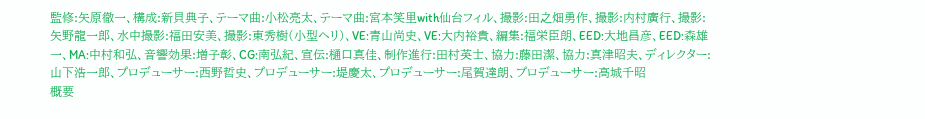監修:矢原徹一、構成:新貝典子、テーマ曲:小松亮太、テーマ曲:宮本笑里with仙台フィル、撮影:田之畑勇作、撮影:内村廣行、撮影:矢野龍一郎、水中撮影:福田安美、撮影:東秀樹(小型ヘリ)、VE:青山尚史、VE:大内裕貴、編集:福栄臣朗、EED:大地昌彦、EED:森雄一、MA:中村和弘、音響効果:増子彰、CG:南弘紀、宣伝:樋口真佳、制作進行:田村英士、協力:藤田潔、協力:真津昭夫、ディレクター:山下浩一郎、プロデューサー:西野哲史、プロデューサー:堤慶太、プロデューサー:尾賀達朗、プロデューサー:高城千昭
概要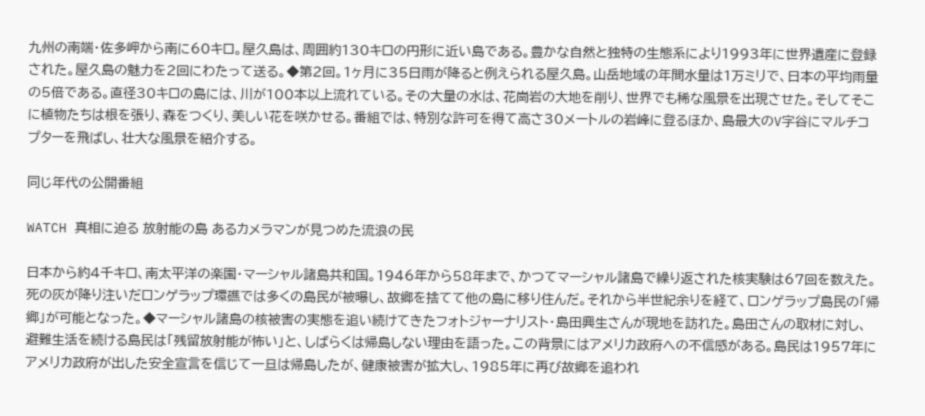九州の南端・佐多岬から南に60キロ。屋久島は、周囲約130キロの円形に近い島である。豊かな自然と独特の生態系により1993年に世界遺産に登録された。屋久島の魅力を2回にわたって送る。◆第2回。1ヶ月に35日雨が降ると例えられる屋久島。山岳地域の年間水量は1万ミリで、日本の平均雨量の5倍である。直径30キロの島には、川が100本以上流れている。その大量の水は、花崗岩の大地を削り、世界でも稀な風景を出現させた。そしてそこに植物たちは根を張り、森をつくり、美しい花を咲かせる。番組では、特別な許可を得て高さ30メートルの岩峰に登るほか、島最大のV字谷にマルチコプターを飛ばし、壮大な風景を紹介する。

同じ年代の公開番組

WATCH 真相に迫る 放射能の島 あるカメラマンが見つめた流浪の民

日本から約4千キロ、南太平洋の楽園・マーシャル諸島共和国。1946年から58年まで、かつてマーシャル諸島で繰り返された核実験は67回を数えた。死の灰が降り注いだロンゲラップ環礁では多くの島民が被曝し、故郷を捨てて他の島に移り住んだ。それから半世紀余りを経て、ロンゲラップ島民の「帰郷」が可能となった。◆マーシャル諸島の核被害の実態を追い続けてきたフォトジャーナリスト・島田興生さんが現地を訪れた。島田さんの取材に対し、避難生活を続ける島民は「残留放射能が怖い」と、しばらくは帰島しない理由を語った。この背景にはアメリカ政府への不信感がある。島民は1957年にアメリカ政府が出した安全宣言を信じて一旦は帰島したが、健康被害が拡大し、1985年に再び故郷を追われ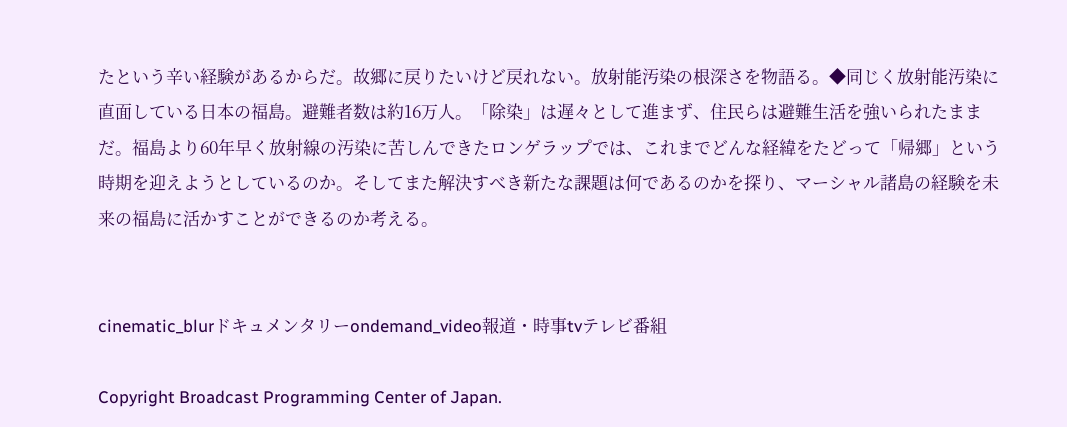たという辛い経験があるからだ。故郷に戻りたいけど戻れない。放射能汚染の根深さを物語る。◆同じく放射能汚染に直面している日本の福島。避難者数は約16万人。「除染」は遅々として進まず、住民らは避難生活を強いられたままだ。福島より60年早く放射線の汚染に苦しんできたロンゲラップでは、これまでどんな経緯をたどって「帰郷」という時期を迎えようとしているのか。そしてまた解決すべき新たな課題は何であるのかを探り、マーシャル諸島の経験を未来の福島に活かすことができるのか考える。


cinematic_blurドキュメンタリーondemand_video報道・時事tvテレビ番組

Copyright Broadcast Programming Center of Japan.